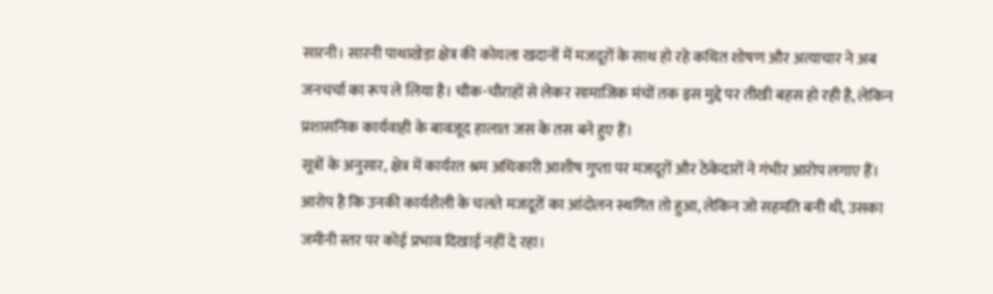सारनी। सारनी पाथाखेड़ा क्षेत्र की कोयला खदानों में मजदूरों के साथ हो रहे कथित शोषण और अत्याचार ने अब जनचर्चा का रूप ले लिया है। चौक-चौराहों से लेकर सामाजिक मंचों तक इस मुद्दे पर तीखी बहस हो रही है, लेकिन प्रशासनिक कार्यवाही के बावजूद हालात जस के तस बने हुए हैं।
सूत्रों के अनुसार, क्षेत्र में कार्यरत श्रम अधिकारी आशीष गुप्ता पर मजदूरों और ठेकेदारों ने गंभीर आरोप लगाए हैं। आरोप है कि उनकी कार्यशैली के चलते मजदूरों का आंदोलन स्थगित तो हुआ, लेकिन जो सहमति बनी थी, उसका जमीनी स्तर पर कोई प्रभाव दिखाई नहीं दे रहा।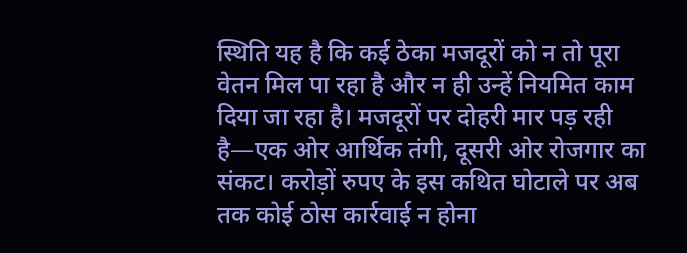स्थिति यह है कि कई ठेका मजदूरों को न तो पूरा वेतन मिल पा रहा है और न ही उन्हें नियमित काम दिया जा रहा है। मजदूरों पर दोहरी मार पड़ रही है—एक ओर आर्थिक तंगी, दूसरी ओर रोजगार का संकट। करोड़ों रुपए के इस कथित घोटाले पर अब तक कोई ठोस कार्रवाई न होना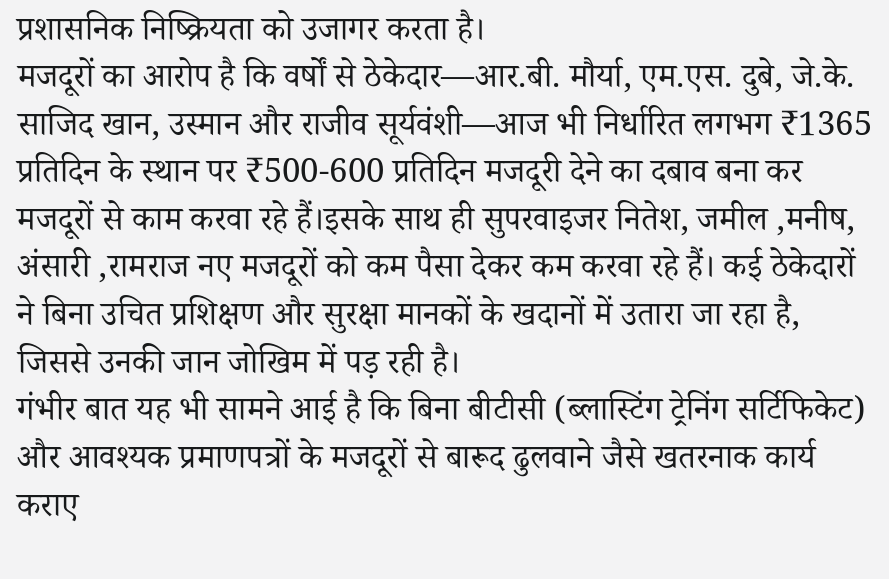प्रशासनिक निष्क्रियता को उजागर करता है।
मजदूरों का आरोप है कि वर्षों से ठेकेदार—आर.बी. मौर्या, एम.एस. दुबे, जे.के. साजिद खान, उस्मान और राजीव सूर्यवंशी—आज भी निर्धारित लगभग ₹1365 प्रतिदिन के स्थान पर ₹500-600 प्रतिदिन मजदूरी देने का दबाव बना कर मजदूरों से काम करवा रहे हैं।इसके साथ ही सुपरवाइजर नितेश, जमील ,मनीष, अंसारी ,रामराज नए मजदूरों को कम पैसा देकर कम करवा रहे हैं। कई ठेकेदारों ने बिना उचित प्रशिक्षण और सुरक्षा मानकों के खदानों में उतारा जा रहा है, जिससे उनकी जान जोखिम में पड़ रही है।
गंभीर बात यह भी सामने आई है कि बिना बीटीसी (ब्लास्टिंग ट्रेनिंग सर्टिफिकेट) और आवश्यक प्रमाणपत्रों के मजदूरों से बारूद ढुलवाने जैसे खतरनाक कार्य कराए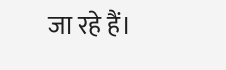जा रहे हैं।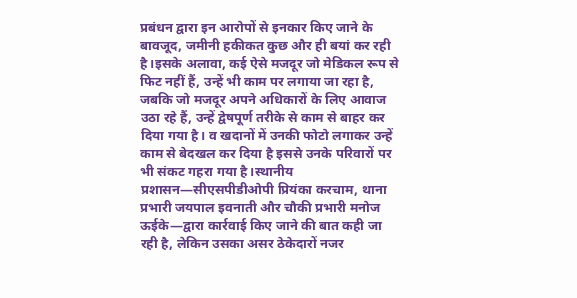प्रबंधन द्वारा इन आरोपों से इनकार किए जाने के बावजूद, जमीनी हकीकत कुछ और ही बयां कर रही है।इसके अलावा, कई ऐसे मजदूर जो मेडिकल रूप से फिट नहीं हैं, उन्हें भी काम पर लगाया जा रहा है, जबकि जो मजदूर अपने अधिकारों के लिए आवाज उठा रहे हैं, उन्हें द्वेषपूर्ण तरीके से काम से बाहर कर दिया गया है। व खदानों में उनकी फोटो लगाकर उन्हें काम से बेदखल कर दिया है इससे उनके परिवारों पर भी संकट गहरा गया है।स्थानीय प्रशासन—सीएसपीडीओपी प्रियंका करचाम, थाना प्रभारी जयपाल इवनाती और चौकी प्रभारी मनोज ऊईके—द्वारा कार्रवाई किए जाने की बात कही जा रही है, लेकिन उसका असर ठेकेदारों नजर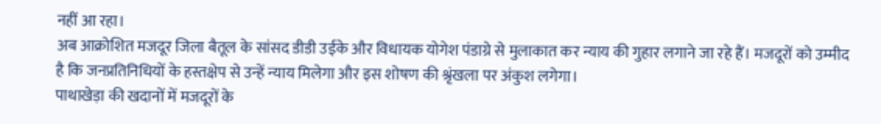नहीं आ रहा।
अब आक्रोशित मजदूर जिला बैतूल के सांसद डीडी उईके और विधायक योगेश पंडाग्रे से मुलाकात कर न्याय की गुहार लगाने जा रहे हैं। मजदूरों को उम्मीद है कि जनप्रतिनिधियों के हस्तक्षेप से उन्हें न्याय मिलेगा और इस शोषण की श्रृंखला पर अंकुश लगेगा।
पाथाखेड़ा की खदानों में मजदूरों के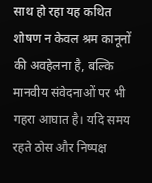साथ हो रहा यह कथित शोषण न केवल श्रम कानूनों की अवहेलना है, बल्कि मानवीय संवेदनाओं पर भी गहरा आघात है। यदि समय रहते ठोस और निष्पक्ष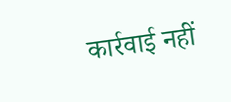कार्रवाई नहीं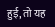हुई, तो यह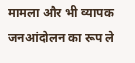मामला और भी व्यापक जनआंदोलन का रूप ले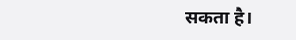सकता है।